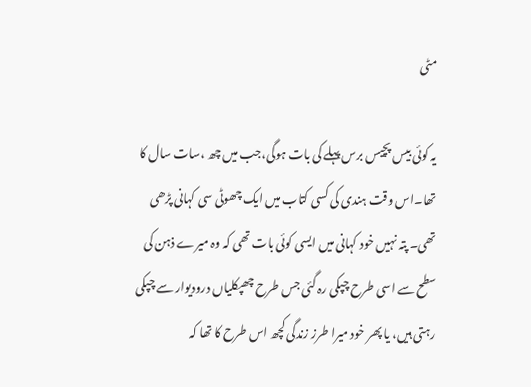مٹی

یہ کوئی بیس پچیس برس پہلے کی بات ہوگی،جب میں چھ ،سات سال کا تھا۔اس وقت ہندی کی کسی کتاب میں ایک چھوٹی سی کہانی پڑھی تھی۔ پتہ نہیں خود کہانی میں ایسی کوئی بات تھی کہ وہ میرے ذہن کی سطح سے اسی طرح چپکی رہ گئی جس طرح چھپکلیاں درودیوار سے چپکی رہتی ہیں، یا پھر خود میرا طرز زندگی کچھ اس طرح کا تھا کہ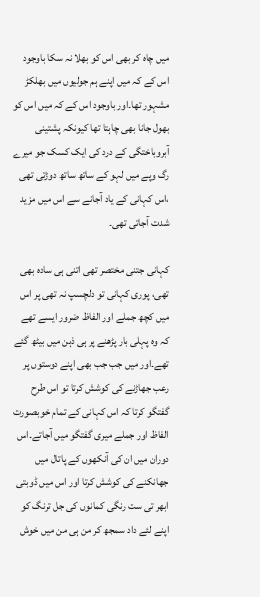میں چاہ کر بھی اس کو بھلا نہ سکا باوجود اس کے کہ میں اپنے ہم جولیوں میں بھلکڑ مشہور تھا۔اور باوجود اس کے کہ میں اس کو بھول جانا بھی چاہتا تھا کیونکہ پشتینی آبروباختگی کے درد کی ایک کسک جو میرے رگ وپے میں لہو کے ساتھ ساتھ دوڑتی تھی ،اس کہانی کے یاد آجانے سے اس میں مزید شدت آجاتی تھی۔

کہانی جتنی مختصر تھی اتنی ہی سادہ بھی تھی، پوری کہانی تو دلچسپ نہ تھی پر اس میں کچھ جملے اور الفاظ ضرور ایسے تھے کہ وہ پہلی بار پڑھنے پر ہی ذہن میں بیٹھ گئے تھے۔اور میں جب جب بھی اپنے دوستوں پر رعب جھاڑنے کی کوشش کرتا تو اس طرح گفتگو کرتا کہ اس کہانی کے تمام خوبصورت الفاظ اور جملے میری گفتگو میں آجاتے۔اس دوران میں ان کی آنکھوں کے پاتال میں جھانکنے کی کوشش کرتا اور اس میں ڈوبتی ابھر تی ست رنگی کمانوں کی جل ترنگ کو اپنے لئے داد سمجھ کر من ہی من میں خوش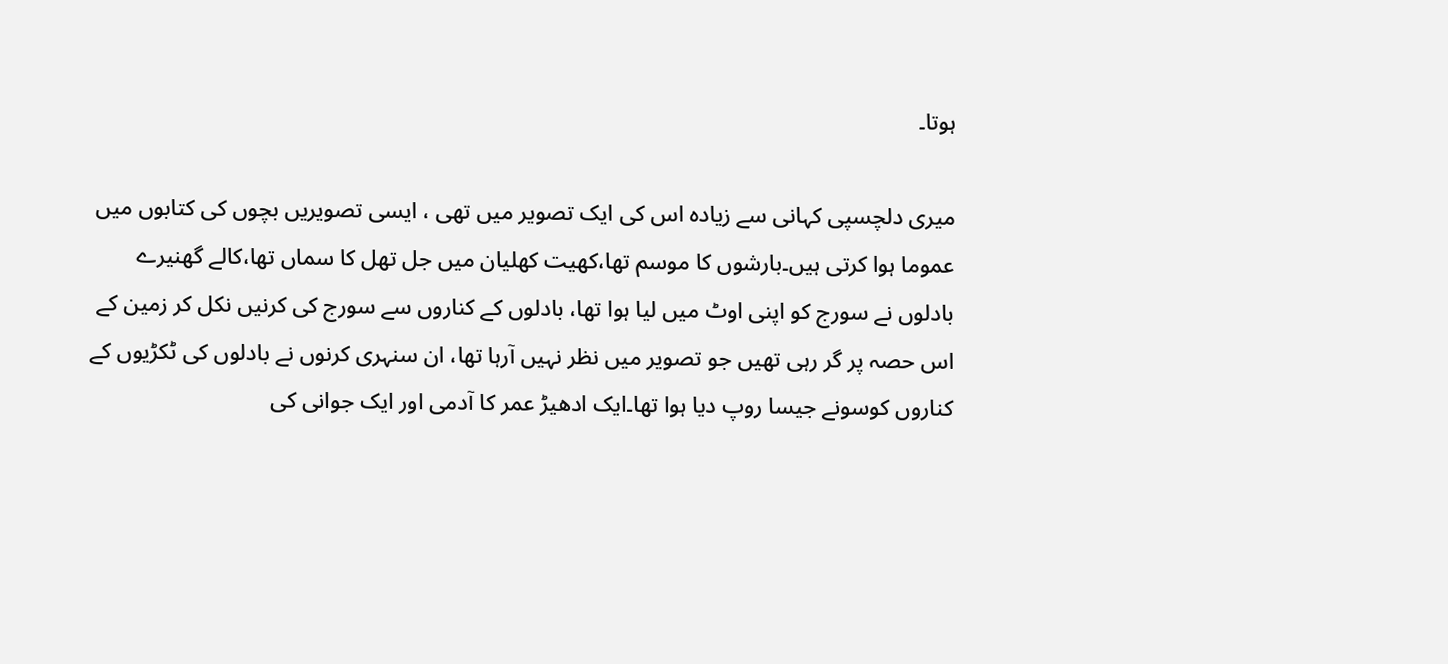ہوتا۔

میری دلچسپی کہانی سے زیادہ اس کی ایک تصویر میں تھی ، ایسی تصویریں بچوں کی کتابوں میں عموما ہوا کرتی ہیں۔بارشوں کا موسم تھا،کھیت کھلیان میں جل تھل کا سماں تھا،کالے گھنیرے بادلوں نے سورج کو اپنی اوٹ میں لیا ہوا تھا، بادلوں کے کناروں سے سورج کی کرنیں نکل کر زمین کے اس حصہ پر گر رہی تھیں جو تصویر میں نظر نہیں آرہا تھا، ان سنہری کرنوں نے بادلوں کی ٹکڑیوں کے کناروں کوسونے جیسا روپ دیا ہوا تھا۔ایک ادھیڑ عمر کا آدمی اور ایک جوانی کی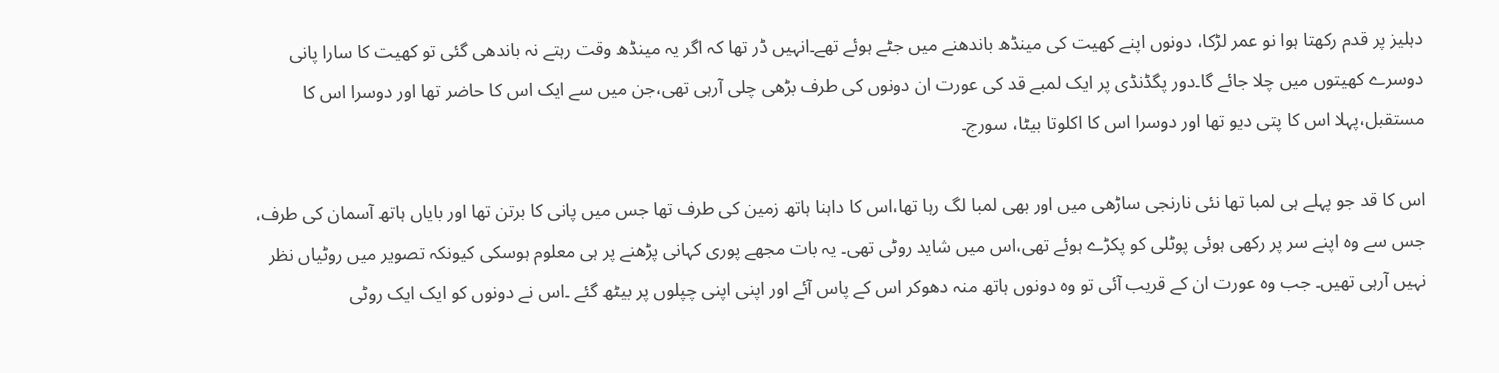دہلیز پر قدم رکھتا ہوا نو عمر لڑکا، دونوں اپنے کھیت کی مینڈھ باندھنے میں جٹے ہوئے تھے۔انہیں ڈر تھا کہ اگر یہ مینڈھ وقت رہتے نہ باندھی گئی تو کھیت کا سارا پانی دوسرے کھیتوں میں چلا جائے گا۔دور پگڈنڈی پر ایک لمبے قد کی عورت ان دونوں کی طرف بڑھی چلی آرہی تھی،جن میں سے ایک اس کا حاضر تھا اور دوسرا اس کا مستقبل،پہلا اس کا پتی دیو تھا اور دوسرا اس کا اکلوتا بیٹا، سورج۔

اس کا قد جو پہلے ہی لمبا تھا نئی نارنجی ساڑھی میں اور بھی لمبا لگ رہا تھا،اس کا داہنا ہاتھ زمین کی طرف تھا جس میں پانی کا برتن تھا اور بایاں ہاتھ آسمان کی طرف، جس سے وہ اپنے سر پر رکھی ہوئی پوٹلی کو پکڑے ہوئے تھی،اس میں شاید روٹی تھی۔ یہ بات مجھے پوری کہانی پڑھنے پر ہی معلوم ہوسکی کیونکہ تصویر میں روٹیاں نظر نہیں آرہی تھیں۔ جب وہ عورت ان کے قریب آئی تو وہ دونوں ہاتھ منہ دھوکر اس کے پاس آئے اور اپنی اپنی چپلوں پر بیٹھ گئے ۔اس نے دونوں کو ایک ایک روٹی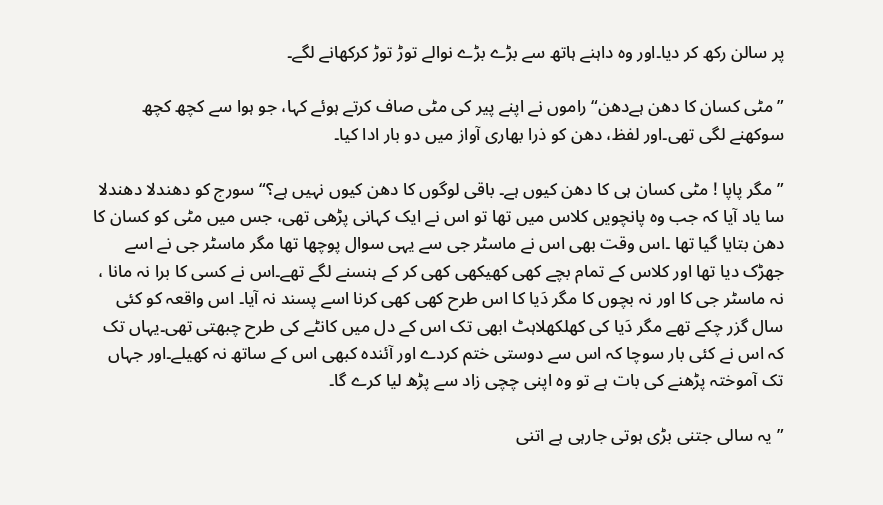پر سالن رکھ کر دیا۔اور وہ داہنے ہاتھ سے بڑے بڑے نوالے توڑ توڑ کرکھانے لگے۔

”مٹی کسان کا دھن ہےدھن“ راموں نے اپنے پیر کی مٹی صاف کرتے ہوئے کہا، جو ہوا سے کچھ کچھ سوکھنے لگی تھی۔اور لفظ، دھن کو ذرا بھاری آواز میں دو بار ادا کیا۔

”مگر پاپا ! مٹی کسان ہی کا دھن کیوں ہے۔ باقی لوگوں کا دھن کیوں نہیں ہے؟“ سورج کو دھندلا دھندلا سا یاد آیا کہ جب وہ پانچویں کلاس میں تھا تو اس نے ایک کہانی پڑھی تھی، جس میں مٹی کو کسان کا دھن بتایا گیا تھا ۔اس وقت بھی اس نے ماسٹر جی سے یہی سوال پوچھا تھا مگر ماسٹر جی نے اسے جھڑک دیا تھا اور کلاس کے تمام بچے کھی کھیکھی کھی کر کے ہنسنے لگے تھے۔اس نے کسی کا برا نہ مانا ، نہ ماسٹر جی کا اور نہ بچوں کا مگر دَیا کا اس طرح کھی کھی کرنا اسے پسند نہ آیا۔ اس واقعہ کو کئی سال گزر چکے تھے مگر دَیا کی کھلکھلاہٹ ابھی تک اس کے دل میں کانٹے کی طرح چبھتی تھی۔یہاں تک کہ اس نے کئی بار سوچا کہ اس سے دوستی ختم کردے اور آئندہ کبھی اس کے ساتھ نہ کھیلے۔اور جہاں تک آموختہ پڑھنے کی بات ہے تو وہ اپنی چچی زاد سے پڑھ لیا کرے گا۔

”یہ سالی جتنی بڑی ہوتی جارہی ہے اتنی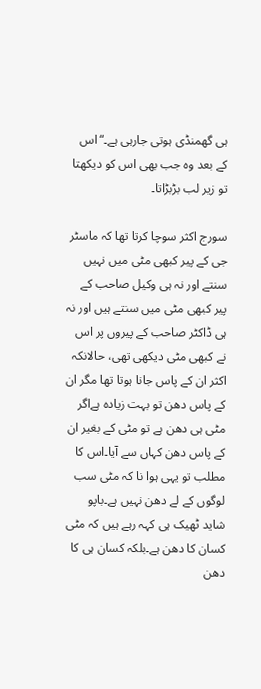ہی گھمنڈی ہوتی جارہی ہے۔“اس کے بعد وہ جب بھی اس کو دیکھتا تو زیر لب بڑبڑاتا۔

سورج اکثر سوچا کرتا تھا کہ ماسٹر جی کے پیر کبھی مٹی میں نہیں سنتے اور نہ ہی وکیل صاحب کے پیر کبھی مٹی میں سنتے ہیں اور نہ ہی ڈاکٹر صاحب کے پیروں پر اس نے کبھی مٹی دیکھی تھی، حالانکہ اکثر ان کے پاس جانا ہوتا تھا مگر ان کے پاس دھن تو بہت زیادہ ہےاگر مٹی ہی دھن ہے تو مٹی کے بغیر ان کے پاس دھن کہاں سے آیا۔اس کا مطلب تو یہی ہوا نا کہ مٹی سب لوگوں کے لے دھن نہیں ہے۔باپو شاید ٹھیک ہی کہہ رہے ہیں کہ مٹی کسان کا دھن ہے۔بلکہ کسان ہی کا دھن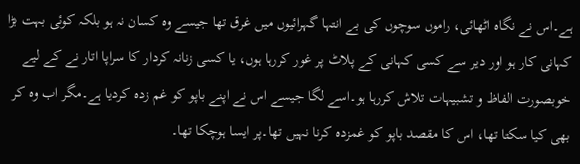ہے۔اس نے نگاہ اٹھائی، راموں سوچوں کی بے انتہا گہرائیوں میں غرق تھا جیسے وہ کسان نہ ہو بلکہ کوئی بہت بڑا کہانی کار ہو اور دیر سے کسی کہانی کے پلاٹ پر غور کررہا ہوں، یا کسی زنانہ کردار کا سراپا اتار نے کے لیے خوبصورت الفاظ و تشبیہات تلاش کررہا ہو۔اسے لگا جیسے اس نے اپنے باپو کو غم زدہ کردیا ہے۔مگر اب وہ کر بھی کیا سکتا تھا، اس کا مقصد باپو کو غمزدہ کرنا نہیں تھا۔پر ایسا ہوچکا تھا۔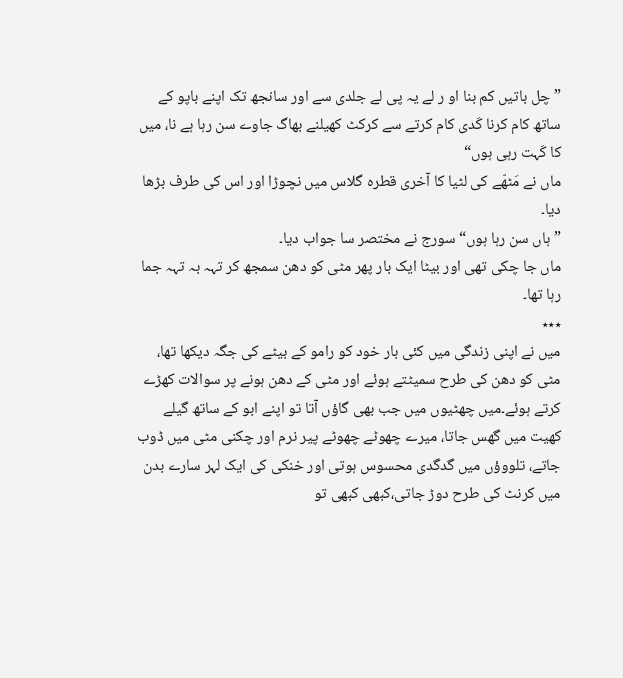”چل باتیں کم بنا او ر لے یہ پی لے جلدی سے اور سانجھ تک اپنے باپو کے ساتھ کام کرنا کَدی کام کرتے سے کرکٹ کھیلنے بھاگ جاوے سن رہا ہے نا، میں کا کَہت رہی ہوں“
ماں نے مَٹھّے کی لٹیا کا آخری قطرہ گلاس میں نچوڑا اور اس کی طرف بڑھا دیا۔
”ہاں سن رہا ہوں“ سورج نے مختصر سا جواب دیا۔
ماں جا چکی تھی اور بیٹا ایک بار پھر مٹی کو دھن سمجھ کر تہہ بہ تہہ جما رہا تھا۔
٭٭٭
میں نے اپنی زندگی میں کئی بار خود کو رامو کے بیٹے کی جگہ دیکھا تھا، مٹی کو دھن کی طرح سمیٹتے ہوئے اور مٹی کے دھن ہونے پر سوالات کھڑے کرتے ہوئے۔میں چھٹیوں میں جب بھی گاؤں آتا تو اپنے ابو کے ساتھ گیلے کھیت میں گھس جاتا، میرے چھوٹے چھوٹے پیر نرم اور چکنی مٹی میں ڈوب جاتے، تلووؤں میں گدگدی محسوس ہوتی اور خنکی کی ایک لہر سارے بدن میں کرنٹ کی طرح دوڑ جاتی،کبھی کبھی تو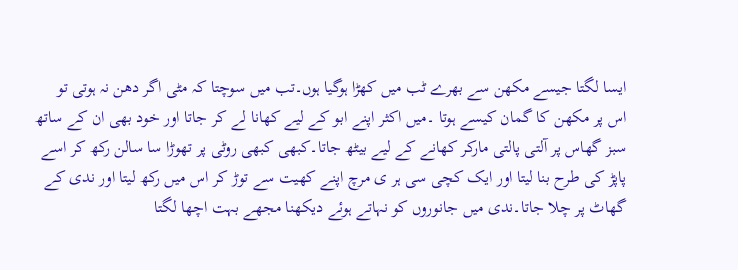ایسا لگتا جیسے مکھن سے بھرے ٹب میں کھڑا ہوگیا ہوں۔تب میں سوچتا کہ مٹی اگر دھن نہ ہوتی تو اس پر مکھن کا گمان کیسے ہوتا ۔میں اکثر اپنے ابو کے لیے کھانا لے کر جاتا اور خود بھی ان کے ساتھ سبز گھاس پر آلتی پالتی مارکر کھانے کے لیے بیٹھ جاتا۔کبھی کبھی روٹی پر تھوڑا سا سالن رکھ کر اسے پاپڑ کی طرح بنا لیتا اور ایک کچی سی ہر ی مرچ اپنے کھیت سے توڑ کر اس میں رکھ لیتا اور ندی کے گھاٹ پر چلا جاتا۔ندی میں جانوروں کو نہاتے ہوئے دیکھنا مجھے بہت اچھا لگتا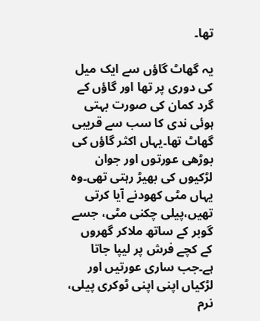تھا۔

یہ گھاٹ گاؤں سے ایک میل کی دوری پر تھا اور گاؤں کے گرد کمان کی صورت بہتی ہوئی ندی کا سب سے قریبی گھاٹ تھا۔یہاں اکثر گاؤں کی بوڑھی عورتوں اور جوان لڑکیوں کی بھیڑ رہتی تھی۔وہ یہاں مٹی کھودنے آیا کرتی تھیں،پیلی چکنی مٹی، جسے گوبر کے ساتھ ملاکر گھروں کے کچے فرش پر لیپا جاتا ہے۔جب ساری عورتیں اور لڑکیاں اپنی اپنی ٹوکری پیلی، نرم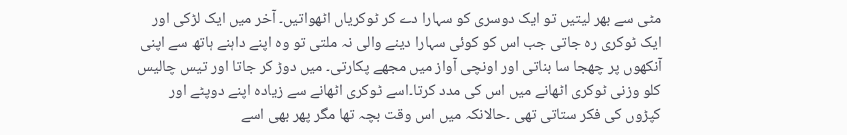مٹی سے بھر لیتیں تو ایک دوسری کو سہارا دے کر ٹوکریاں اٹھواتیں۔ آخر میں ایک لڑکی اور ایک ٹوکری رہ جاتی جب اس کو کوئی سہارا دینے والی نہ ملتی تو وہ اپنے داہنے ہاتھ سے اپنی آنکھوں پر چھجا سا بناتی اور اونچی آواز میں مجھے پکارتی۔ میں دوڑ کر جاتا اور تیس چالیس کلو وزنی ٹوکری اٹھانے میں اس کی مدد کرتا۔اسے ٹوکری اٹھانے سے زیادہ اپنے دوپٹے اور کپڑوں کی فکر ستاتی تھی ۔حالانکہ میں اس وقت بچہ تھا مگر پھر بھی اسے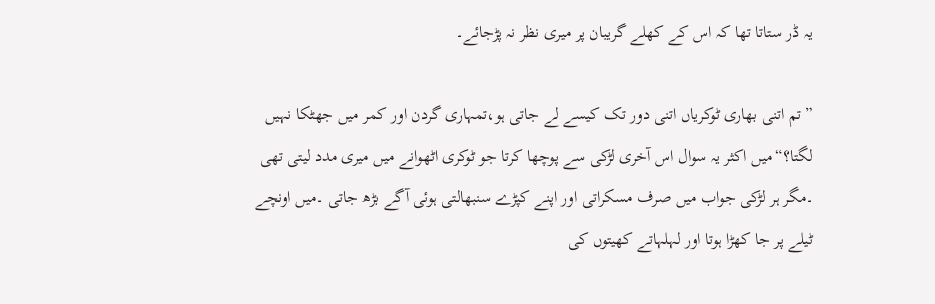یہ ڈر ستاتا تھا کہ اس کے کھلے گریبان پر میری نظر نہ پڑجائے۔

”تم اتنی بھاری ٹوکریاں اتنی دور تک کیسے لے جاتی ہو،تمہاری گردن اور کمر میں جھٹکا نہیں لگتا؟“میں اکثر یہ سوال اس آخری لڑکی سے پوچھا کرتا جو ٹوکری اٹھوانے میں میری مدد لیتی تھی ۔مگر ہر لڑکی جواب میں صرف مسکراتی اور اپنے کپڑے سنبھالتی ہوئی آگے بڑھ جاتی ۔میں اونچے ٹیلے پر جا کھڑا ہوتا اور لہلہاتے کھیتوں کی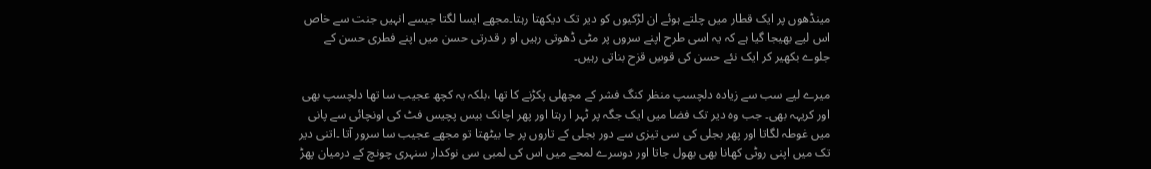مینڈھوں پر ایک قطار میں چلتے ہوئے ان لڑکیوں کو دیر تک دیکھتا رہتا۔مجھے ایسا لگتا جیسے انہیں جنت سے خاص اس لیے بھیجا گیا ہے کہ یہ اسی طرح اپنے سروں پر مٹی ڈھوتی رہیں او ر قدرتی حسن میں اپنے فطری حسن کے جلوے بکھیر کر ایک نئے حسن کی قوسِ قزح بناتی رہیں۔

میرے لیے سب سے زیادہ دلچسپ منظر کنگ فشر کے مچھلی پکڑنے کا تھا ،بلکہ یہ کچھ عجیب سا تھا دلچسپ بھی اور کریہہ بھی۔ جب وہ دیر تک فضا میں ایک جگہ پر ٹہر ا رہتا اور پھر اچانک بیس پچیس فٹ کی اونچائی سے پانی میں غوطہ لگاتا اور پھر بجلی کی سی تیزی سے دور بجلی کے تاروں پر جا بیٹھتا تو مجھے عجیب سا سرور آتا ۔اتنی دیر تک میں اپنی روٹی کھانا بھی بھول جاتا اور دوسرے لمحے میں اس کی لمبی سی نوکدار سنہری چونچ کے درمیان پھڑ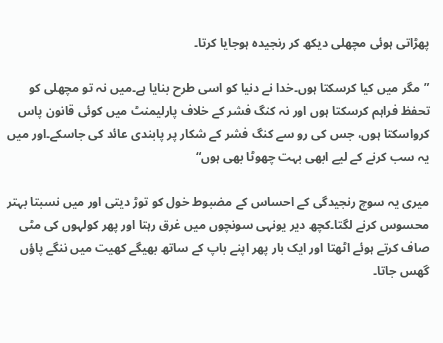پھڑاتی ہوئی مچھلی دیکھ کر رنجیدہ ہوجایا کرتا۔

”مگر میں کیا کرسکتا ہوں۔خدا نے دنیا کو اسی طرح بنایا ہے۔میں نہ تو مچھلی کو تحفظ فراہم کرسکتا ہوں اور نہ کنگ فشر کے خلاف پارلیمنٹ میں کوئی قانون پاس کرواسکتا ہوں، جس کی رو سے کنگ فشر کے شکار پر پابندی عائد کی جاسکے۔اور میں یہ سب کرنے کے لیے ابھی بہت چھوٹا بھی ہوں“

میری یہ سوچ رنجیدگی کے احساس کے مضبوط خول کو توڑ دیتی اور میں نسبتا بہتر محسوس کرنے لگتا۔کچھ دیر یونہی سونچوں میں غرق رہتا اور پھر کولہوں کی مٹی صاف کرتے ہوئے اٹھتا اور ایک بار پھر اپنے باپ کے ساتھ بھیگے کھیت میں ننگے پاؤں گھس جاتا۔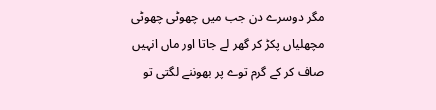مگر دوسرے دن جب میں چھوٹی چھوٹی مچھلیاں پکڑ کر گھر لے جاتا اور ماں انہیں صاف کر کے گرم توے پر بھوننے لگتی تو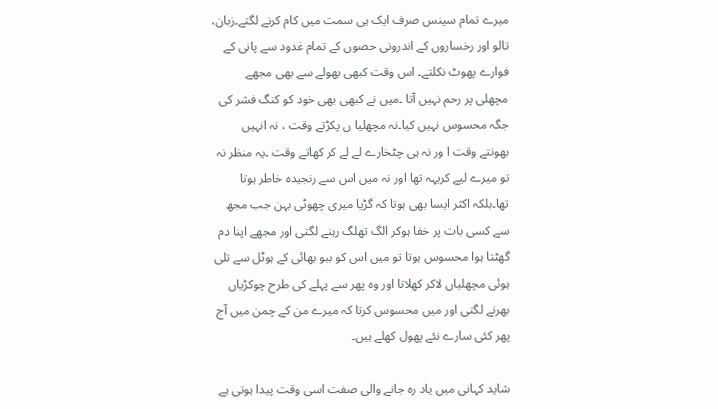میرے تمام سینس صرف ایک ہی سمت میں کام کرنے لگتے۔زبان، تالو اور رخساروں کے اندرونی حصوں کے تمام غدود سے پانی کے فوارے پھوٹ نکلتے۔ اس وقت کبھی بھولے سے بھی مجھے مچھلی پر رحم نہیں آتا ۔میں نے کبھی بھی خود کو کنگ فشر کی جگہ محسوس نہیں کیا۔نہ مچھلیا ں پکڑتے وقت ، نہ انہیں بھونتے وقت ا ور نہ ہی چٹخارے لے لے کر کھاتے وقت ۔یہ منظر نہ تو میرے لیے کریہہ تھا اور نہ میں اس سے رنجیدہ خاطر ہوتا تھا۔بلکہ اکثر ایسا بھی ہوتا کہ گڑیا میری چھوٹی بہن جب مجھ سے کسی بات پر خفا ہوکر الگ تھلگ رہنے لگتی اور مجھے اپنا دم گھٹتا ہوا محسوس ہوتا تو میں اس کو ببو بھائی کے ہوٹل سے تلی ہوئی مچھلیاں لاکر کھلاتا اور وہ پھر سے پہلے کی طرح چوکڑیاں بھرنے لگتی اور میں محسوس کرتا کہ میرے من کے چمن میں آج پھر کئی سارے نئے پھول کھلے ہیں۔

شاید کہانی میں یاد رہ جانے والی صفت اسی وقت پیدا ہوتی ہے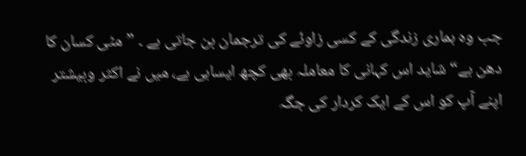جب وہ ہماری زندگی کے کسی زاوئے کی ترجمان بن جاتی ہے ۔ ”مٹی کسان کا دھن ہے“ شاید اس کہانی کا معاملہ بھی کچھ ایساہی ہے، میں نے اکثر وبیشتر اپنے آپ کو اس کے ایک کردار کی جگہ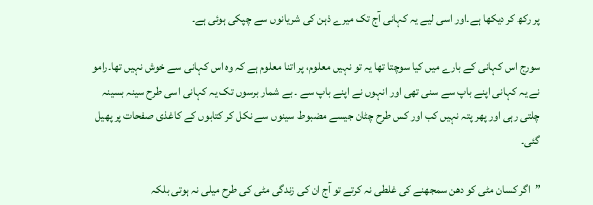پر رکھ کر دیکھا ہے۔اور اسی لیے یہ کہانی آج تک میرے ذہن کی شریانوں سے چپکی ہوئی ہے۔

سورج اس کہانی کے بارے میں کیا سوچتا تھا یہ تو نہیں معلوم، پر اتنا معلوم ہے کہ وہ اس کہانی سے خوش نہیں تھا۔رامو نے یہ کہانی اپنے باپ سے سنی تھی اور انہوں نے اپنے باپ سے ۔ بے شمار برسوں تک یہ کہانی اسی طرح سینہ بسینہ چلتی رہی اور پھر پتہ نہیں کب اور کس طرح چٹان جیسے مضبوط سینوں سے نکل کر کتابوں کے کاغذی صفحات پر پھیل گئی۔

”اگر کسان مٹی کو دھن سمجھنے کی غلطی نہ کرتے تو آج ان کی زندگی مٹی کی طرح میلی نہ ہوتی بلکہ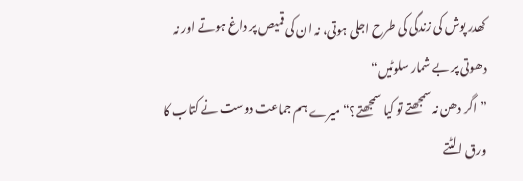کھدر پوش کی زندگی کی طرح اجلی ہوتی، نہ ان کی قمیص پر داغ ہوتے اور نہ دھوتی پر بے شمار سلوٹیں“
”اگر دھن نہ سمجھتے تو کیا سمجھتے؟“ میرے ہم جماعت دوست نے کتاب کا ورق الٹتے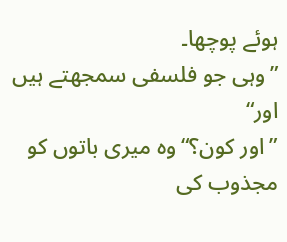ہوئے پوچھا۔
”وہی جو فلسفی سمجھتے ہیں اور“
”اور کون؟“وہ میری باتوں کو مجذوب کی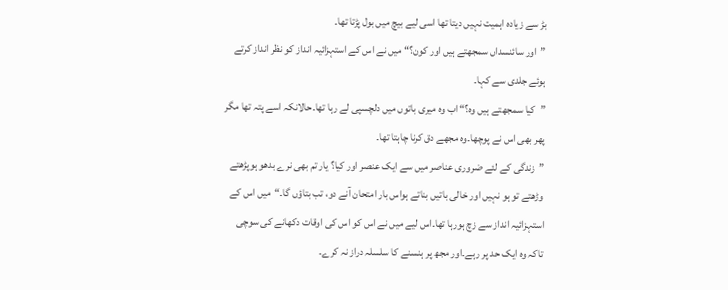بڑ سے زیادہ اہمیت نہیں دیتا تھا اسی لیے بیچ میں بول پڑتا تھا۔
”اور سائنسداں سمجھتے ہیں اور کون؟“ میں نے اس کے استہزائیہ انداز کو نظر انداز کرتے ہوئے جلدی سے کہا۔
”کیا سمجھتے ہیں وہ؟“ اب وہ میری باتوں میں دلچسپی لے رہا تھا۔حالانکہ اسے پتہ تھا مگر پھر بھی اس نے پوچھا۔وہ مجھے دق کرنا چاہتا تھا۔
”زندگی کے لئے ضروری عناصر میں سے ایک عنصر اور کیا؟ یار تم بھی نرے بدھو ہوپڑھتے وڑھتے تو ہو نہیں اور خالی باتیں بناتے ہواس بار امتحان آنے دو، تب بتاؤں گا۔“میں اس کے استہزائیہ انداز سے زچ ہورہا تھا۔اس لیے میں نے اس کو اس کی اوقات دکھانے کی سوچی تاکہ وہ ایک حد پر رہے۔اور مجھ پر ہنسنے کا سلسلہ دراز نہ کرے۔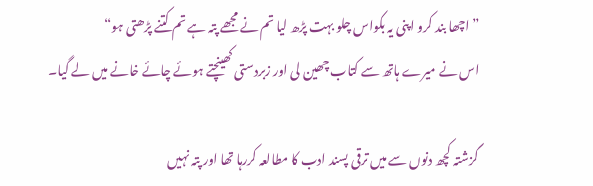”اچھا بند کرو اپنی یہ بکواس چلو بہت پڑھ لیا تم نے مجھے پتہ ہے تم کتنے پڑھتی ہو“
اس نے میرے ہاتھ سے کتاب چھین لی اور زبردستی کھینچتے ہوئے چائے خانے میں لے گیا۔

گزشتہ کچھ دنوں سے میں ترقی پسند ادب کا مطالعہ کررہا تھا اور پتہ نہیں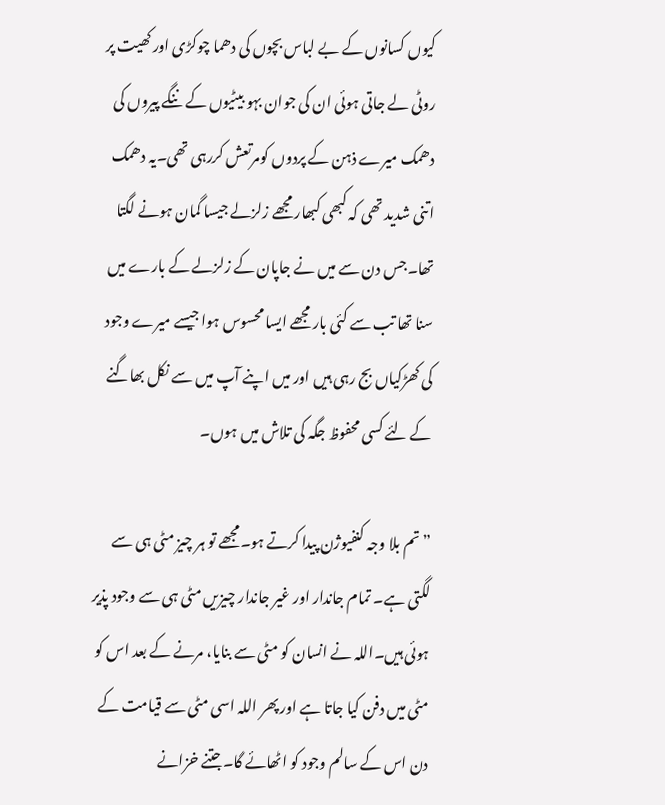کیوں کسانوں کے بے لباس بچوں کی دھما چوکڑی اور کھیت پر روٹی لے جاتی ہوئی ان کی جوان بہو بیٹیوں کے ننگے پیروں کی دھمک میرے ذہن کے پردوں کومرتعش کررہی تھی۔یہ دھمک اتنی شدید تھی کہ کبھی کبھار مجھے زلزلے جیسا گمان ہونے لگتا تھا۔جس دن سے میں نے جاپان کے زلزلے کے بارے میں سنا تھا تب سے کئی بار مجھے ایسا محسوس ہوا جیسے میرے وجود کی کھڑکیاں بج رہی ہیں اور میں اپنے آپ میں سے نکل بھاگنے کے لئے کسی محفوظ جگہ کی تلاش میں ہوں۔

”تم بلا وجہ کنفیوژن پیدا کرتے ہو۔مجھے تو ہر چیز مٹی ہی سے لگتی ہے۔ تمام جاندار اور غیر جاندار چیزیں مٹی ہی سے وجود پذیر ہوئی ہیں۔اللہ نے انسان کو مٹی سے بنایا، مرنے کے بعد اس کو مٹی میں دفن کیا جاتا ہے اور پھر اللہ اسی مٹی سے قیامت کے دن اس کے سالم وجود کو اٹھائے گا۔جتنے خزانے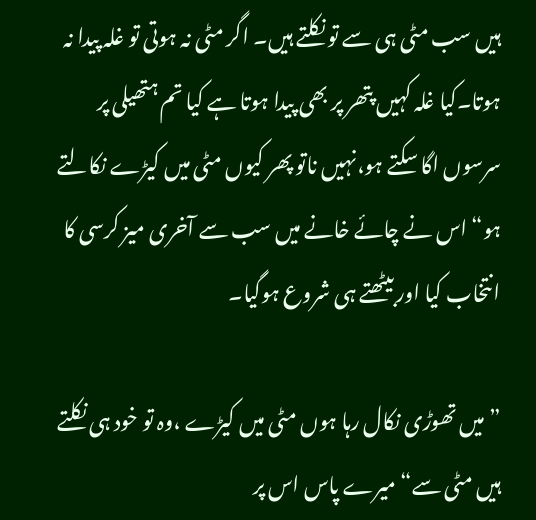ہیں سب مٹی ہی سے تو نکلتے ہیں۔ اگر مٹی نہ ہوتی تو غلہ پیدا نہ ہوتا۔کیا غلہ کہیں پتھر پر بھی پیدا ہوتا ہے کیا تم ہتھیلی پر سرسوں اگا سکتے ہو،نہیں ناتو پھر کیوں مٹی میں کیڑے نکالتے ہو“ اس نے چائے خانے میں سب سے آخری میز کرسی کا انتخاب کیا اور بیٹھتے ہی شروع ہوگیا۔

”میں تھوڑی نکال رہا ہوں مٹی میں کیڑے ،وہ تو خود ہی نکلتے ہیں مٹی سے“ میرے پاس اس پر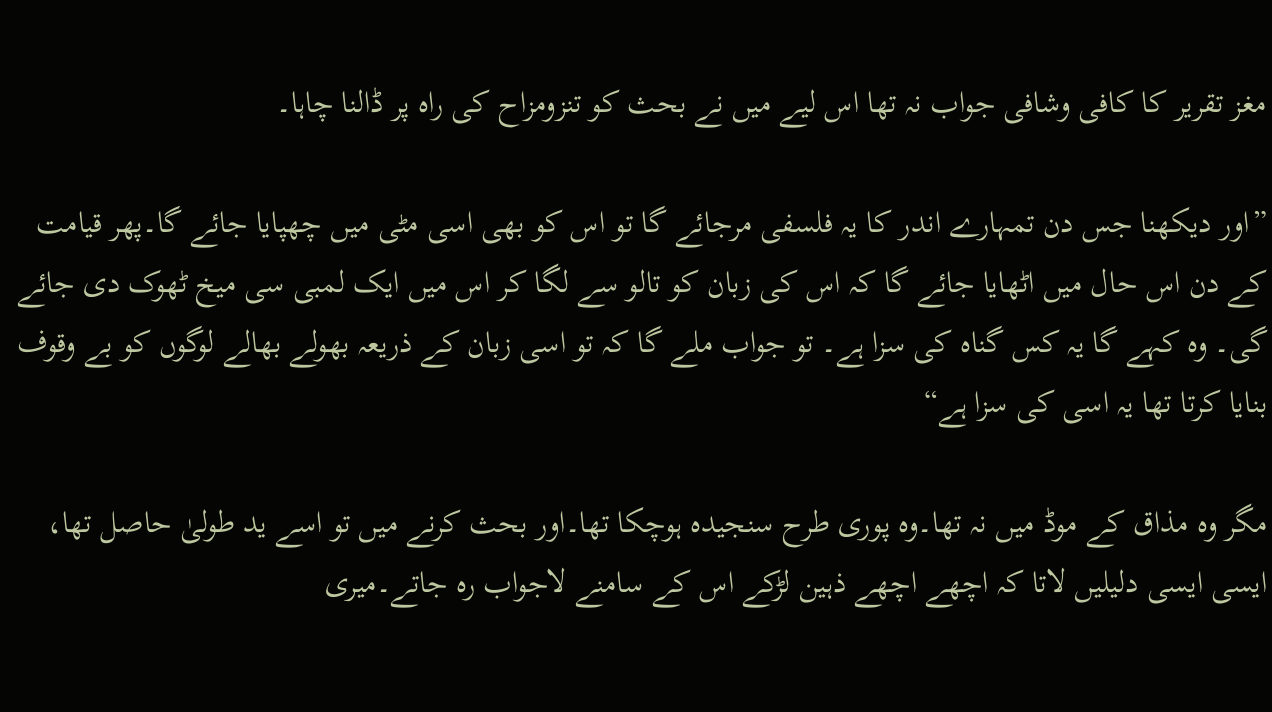مغز تقریر کا کافی وشافی جواب نہ تھا اس لیے میں نے بحث کو تنزومزاح کی راہ پر ڈالنا چاہا۔

”اور دیکھنا جس دن تمہارے اندر کا یہ فلسفی مرجائے گا تو اس کو بھی اسی مٹی میں چھپایا جائے گا۔پھر قیامت کے دن اس حال میں اٹھایا جائے گا کہ اس کی زبان کو تالو سے لگا کر اس میں ایک لمبی سی میخ ٹھوک دی جائے گی۔ وہ کہے گا یہ کس گناہ کی سزا ہے۔ تو جواب ملے گا کہ تو اسی زبان کے ذریعہ بھولے بھالے لوگوں کو بے وقوف بنایا کرتا تھا یہ اسی کی سزا ہے“

مگر وہ مذاق کے موڈ میں نہ تھا۔وہ پوری طرح سنجیدہ ہوچکا تھا۔اور بحث کرنے میں تو اسے ید طولیٰ حاصل تھا، ایسی ایسی دلیلیں لاتا کہ اچھے اچھے ذہین لڑکے اس کے سامنے لاجواب رہ جاتے۔میری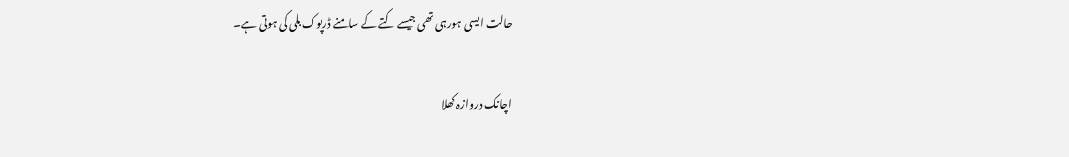حالت ایسی ہورہی تھی جیسے کتے کے سامنے ڈرپوک بلی کی ہوتی ہے۔

اچانک دروازہ کھلا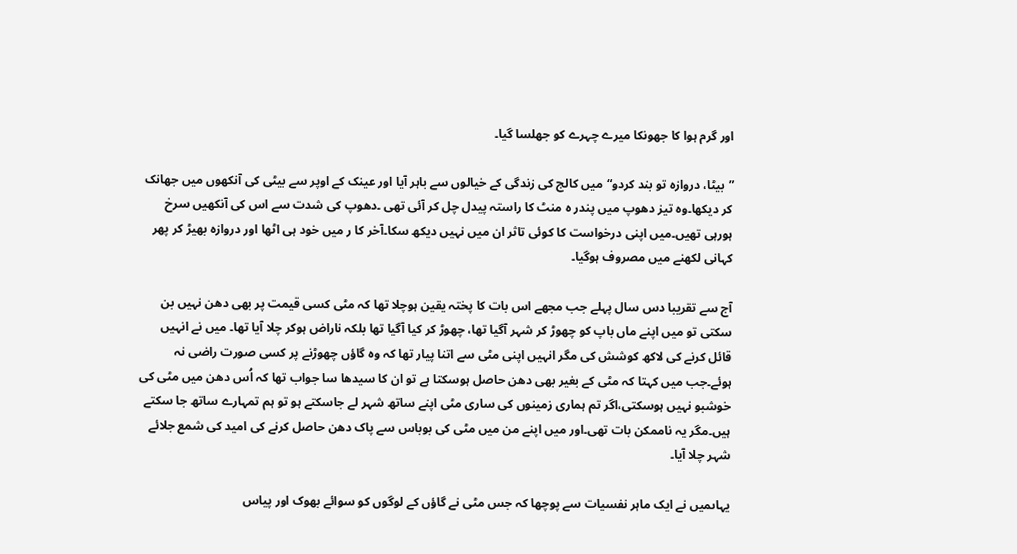اور گرم ہوا کا جھونکا میرے چہرے کو جھلسا گیا۔

”بیٹا، دروازہ تو بند کردو“میں کالج کی زندگی کے خیالوں سے باہر آیا اور عینک کے اوپر سے بیٹی کی آنکھوں میں جھانک کر دیکھا۔وہ تیز دھوپ میں پندر ہ منٹ کا راستہ پیدل چل کر آئی تھی ۔دھوپ کی شدت سے اس کی آنکھیں سرخ ہورہی تھیں۔میں اپنی درخواست کا کوئی تاثر ان میں نہیں دیکھ سکا۔آخر کا ر میں خود ہی اٹھا اور دروازہ بھیڑ کر پھر کہانی لکھنے میں مصروف ہوگیا۔

آج سے تقریبا دس سال پہلے جب مجھے اس بات کا پختہ یقین ہوچلا تھا کہ مٹی کسی قیمت پر بھی دھن نہیں بن سکتی تو میں اپنے ماں باپ کو چھوڑ کر شہر آگیا تھا، چھوڑ کر کیا آگیا تھا بلکہ ناراض ہوکر چلا آیا تھا۔ میں نے انہیں قائل کرنے کی لاکھ کوشش کی مگر انہیں اپنی مٹی سے اتنا پیار تھا کہ وہ گاؤں چھوڑنے پر کسی صورت راضی نہ ہوئے۔جب میں کہتا کہ مٹی کے بغیر بھی دھن حاصل ہوسکتا ہے تو ان کا سیدھا سا جواب تھا کہ اُس دھن میں مٹی کی خوشبو نہیں ہوسکتی،اگر تم ہماری زمینوں کی ساری مٹی اپنے ساتھ شہر لے جاسکتے ہو تو ہم تمہارے ساتھ جا سکتے ہیں۔مگر یہ ناممکن بات تھی۔اور میں اپنے من میں مٹی کی بوباس سے پاک دھن حاصل کرنے کی امید کی شمع جلائے شہر چلا آیا۔

یہاںمیں نے ایک ماہر نفسیات سے پوچھا کہ جس مٹی نے گاؤں کے لوگوں کو سوائے بھوک اور پیاس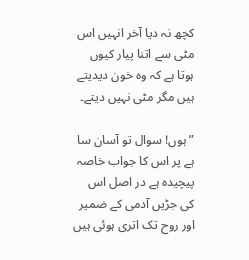کچھ نہ دیا آخر انہیں اس مٹی سے اتنا پیار کیوں ہوتا ہے کہ وہ خون دیدیتے ہیں مگر مٹی نہیں دیتے۔

”ہوں! سوال تو آسان سا ہے پر اس کا جواب خاصہ پیچیدہ ہے در اصل اس کی جڑیں آدمی کے ضمیر اور روح تک اتری ہوئی ہیں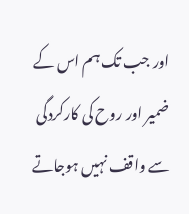اور جب تک ہم اس کے ضمیر اور روح کی کارکردگی سے واقف نہیں ہوجاتے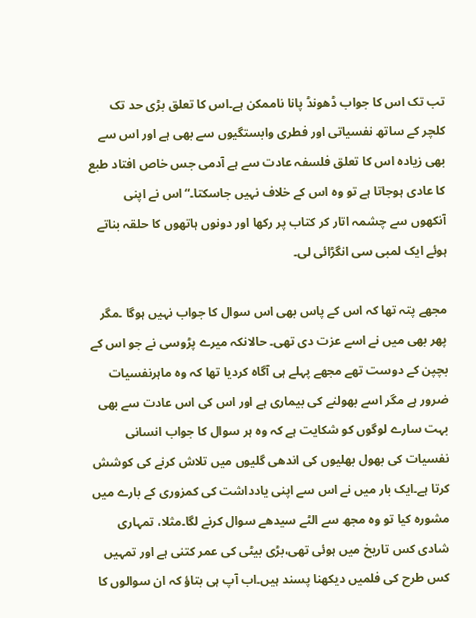تب تک اس کا جواب ڈھونڈ پانا ناممکن ہے۔اس کا تعلق بڑی حد تک کلچر کے ساتھ نفسیاتی اور فطری وابستگیوں سے بھی ہے اور اس سے بھی زیادہ اس کا تعلق فلسفہ عادت سے ہے آدمی جس خاص افتاد طبع کا عادی ہوجاتا ہے تو وہ اس کے خلاف نہیں جاسکتا۔“اس نے اپنی آنکھوں سے چشمہ اتار کر کتاب پر رکھا اور دونوں ہاتھوں کا حلقہ بناتے ہوئے ایک لمبی سی انگڑائی لی۔

مجھے پتہ تھا کہ اس کے پاس بھی اس سوال کا جواب نہیں ہوگا ۔مگر پھر بھی میں نے اسے عزت دی تھی۔ حالانکہ میرے پڑوسی نے جو اس کے بچپن کے دوست تھے مجھے پہلے ہی آگاہ کردیا تھا کہ وہ ماہرنفسیات ضرور ہے مگر اسے بھولنے کی بیماری ہے اور اس کی اس عادت سے بھی بہت سارے لوگوں کو شکایت ہے کہ وہ ہر سوال کا جواب انسانی نفسیات کی بھول بھلیوں کی اندھی گلیوں میں تلاش کرنے کی کوشش کرتا ہے۔ایک بار میں نے اس سے اپنی یادداشت کی کمزوری کے بارے میں مشورہ کیا تو وہ مجھ سے الٹے سیدھے سوال کرنے لگا۔مثلا، تمہاری شادی کس تاریخ میں ہوئی تھی،بڑی بیٹی کی عمر کتنی ہے اور تمہیں کس طرح کی فلمیں دیکھنا پسند ہیں۔اب آپ ہی بتاؤ کہ ان سوالوں کا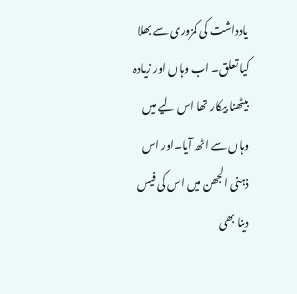یادداشت کی کمزوری سے بھلا کیا تعلق۔ اب وہاں اور زیادہ بیٹھنا بیکار تھا اس لیے میں وہاں سے اٹھ آیا۔اور اس ذہنی الجھن میں اس کی فیس دینا بھی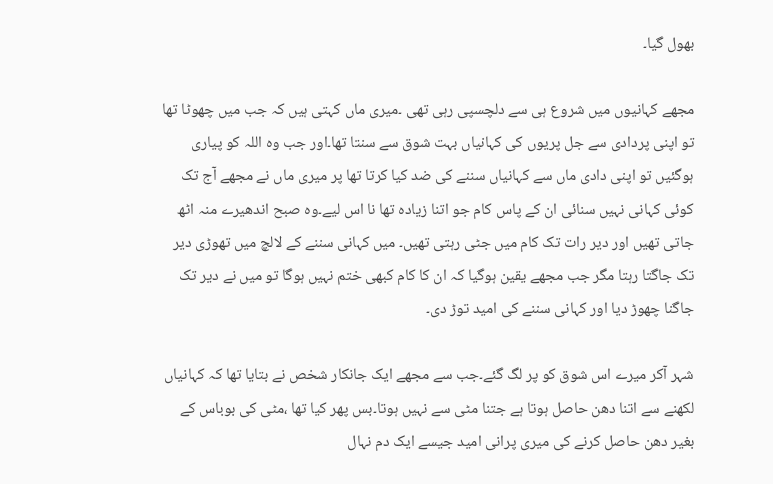بھول گیا۔

مجھے کہانیوں میں شروع ہی سے دلچسپی رہی تھی ۔میری ماں کہتی ہیں کہ جب میں چھوٹا تھا تو اپنی پردادی سے جل پریوں کی کہانیاں بہت شوق سے سنتا تھا۔اور جب وہ اللہ کو پیاری ہوگئیں تو اپنی دادی ماں سے کہانیاں سننے کی ضد کیا کرتا تھا پر میری ماں نے مجھے آج تک کوئی کہانی نہیں سنائی ان کے پاس کام جو اتنا زیادہ تھا نا اس لیے۔وہ صبح اندھیرے منہ اٹھ جاتی تھیں اور دیر رات تک کام میں جٹی رہتی تھیں۔ میں کہانی سننے کے لالچ میں تھوڑی دیر تک جاگتا رہتا مگر جب مجھے یقین ہوگیا کہ ان کا کام کبھی ختم نہیں ہوگا تو میں نے دیر تک جاگنا چھوڑ دیا اور کہانی سننے کی امید توڑ دی۔

شہر آکر میرے اس شوق کو پر لگ گئے۔جب سے مجھے ایک جانکار شخص نے بتایا تھا کہ کہانیاں لکھنے سے اتنا دھن حاصل ہوتا ہے جتنا مٹی سے نہیں ہوتا۔بس پھر کیا تھا ،مٹی کی بوباس کے بغیر دھن حاصل کرنے کی میری پرانی امید جیسے ایک دم نہال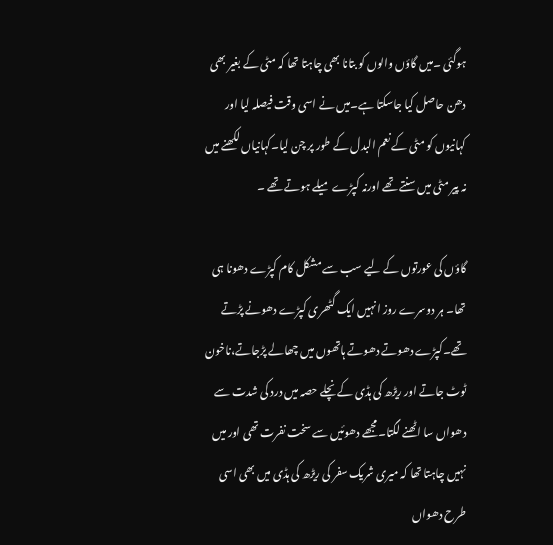ہوگئی ۔میں گاؤں والوں کو بتانا بھی چاہتا تھا کہ مٹی کے بغیر بھی دھن حاصل کیا جاسکتا ہے۔میں نے اسی وقت فیصلہ لیا اور کہانیوں کو مٹی کے نعم البدل کے طور پر چن لیا۔کہانیاں لکھنے میں نہ پیر مٹی میں سنتے تھے اورنہ کپڑے میلے ہوتے تھے ۔

گاؤں کی عورتوں کے لیے سب سے مشکل کام کپڑے دھونا ہی تھا۔ ہر دوسرے روز انہیں ایک گٹھری کپڑے دھونے پڑتے تھے۔کپڑے دھوتے دھوتے ہاتھوں میں چھالے پڑجاتے،ناخون ٹوٹ جاتے اور ریڑھ کی ہڈی کے نچلے حصہ میں درد کی شدت سے دھواں سا اٹھنے لگتا۔مجھے دھوئیں سے سخت نفرت تھی اور میں نہیں چاہتا تھا کہ میری شریک سفر کی ریڑھ کی ہڈی میں بھی اسی طرح دھواں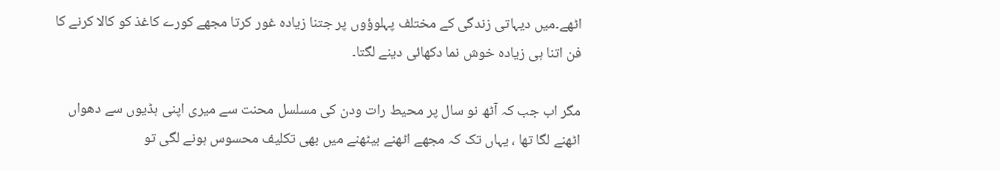اٹھے۔میں دیہاتی زندگی کے مختلف پہلوؤوں پر جتنا زیادہ غور کرتا مجھے کورے کاغذ کو کالا کرنے کا فن اتنا ہی زیادہ خوش نما دکھائی دینے لگتا۔

مگر اب جب کہ آٹھ نو سال پر محیط رات ودن کی مسلسل محنت سے میری اپنی ہڈیوں سے دھواں اٹھنے لگا تھا ، یہاں تک کہ مجھے اٹھنے بیٹھنے میں بھی تکلیف محسوس ہونے لگی تو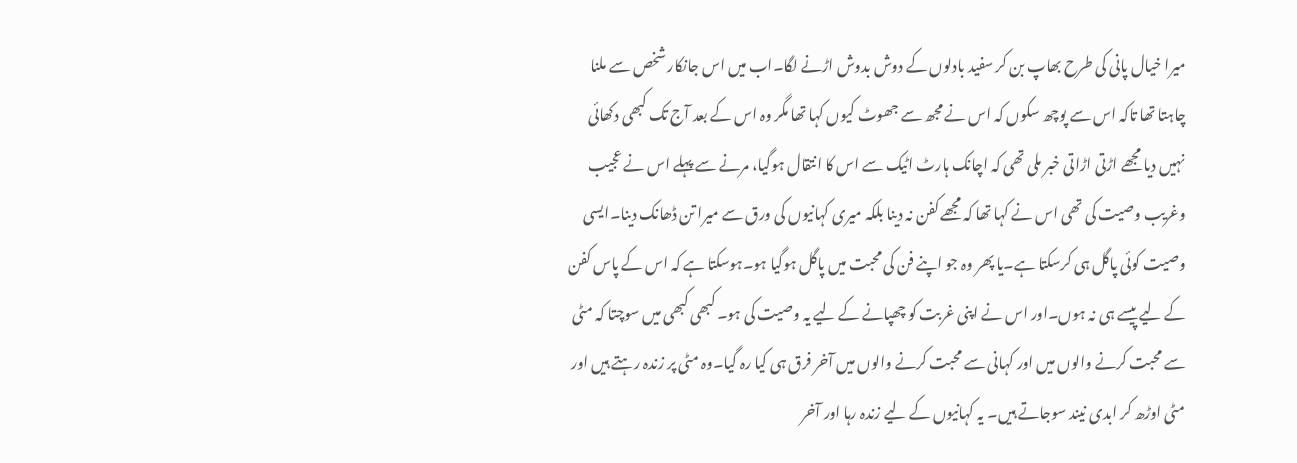میرا خیال پانی کی طرح بھاپ بن کر سفید بادلوں کے دوش بدوش اڑنے لگا۔اب میں اس جانکار شخص سے ملنا چاہتا تھا تاکہ اس سے پوچھ سکوں کہ اس نے مجھ سے جھوٹ کیوں کہا تھا مگر وہ اس کے بعد آج تک کبھی دکھائی نہیں دیا مجھے اڑتی اڑاتی خبر ملی تھی کہ اچانک ہارٹ اٹیک سے اس کا انتقال ہوگیا، مرنے سے پہلے اس نے عجیب وغریب وصیت کی تھی اس نے کہا تھا کہ مجھے کفن نہ دینا بلکہ میری کہانیوں کی ورق سے میرا تن ڈھانک دینا۔ایسی وصیت کوئی پاگل ہی کرسکتا ہے۔یا پھر وہ جو اپنے فن کی محبت میں پاگل ہوگیا ہو۔ہوسکتا ہے کہ اس کے پاس کفن کے لیے پیسے ہی نہ ہوں۔اور اس نے اپنی غربت کو چھپانے کے لیے یہ وصیت کی ہو۔ کبھی کبھی میں سوچتا کہ مٹی سے محبت کرنے والوں میں اور کہانی سے محبت کرنے والوں میں آخر فرق ہی کیا رہ گیا۔وہ مٹی پر زندہ رہتے ہیں اور مٹی اوڑھ کر ابدی نیند سوجاتے ہیں۔ یہ کہانیوں کے لیے زندہ رہا اور آخر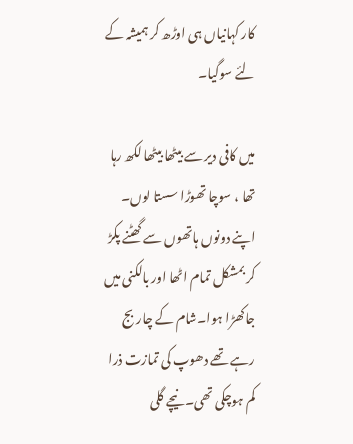کار کہانیاں ہی اوڑھ کر ہمیشہ کے لئے سوگیا۔

میں کافی دیر سے بیٹھا بیٹھا لکھ رہا تھا ، سوچا تھوڑا سستا لوں۔ اپنے دونوں ہاتھوں سے گھٹنے پکڑ کر بمشکل تمام اٹھا اور بالکنی میں جاکھڑا ہوا۔شام کے چار بج رہے تھے دھوپ کی تمازت ذرا کم ہوچکی تھی۔ نیچے گلی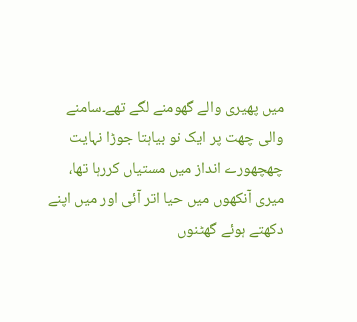میں پھیری والے گھومنے لگے تھے۔سامنے والی چھت پر ایک نو بیاہتا جوڑا نہایت چھچھورے انداز میں مستیاں کررہا تھا، میری آنکھوں میں حیا اتر آئی اور میں اپنے دکھتے ہوئے گھٹنوں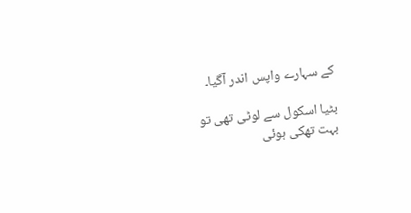کے سہارے واپس اندر آگیا۔

بٹیا اسکول سے لوٹی تھی تو بہت تھکی ہوئی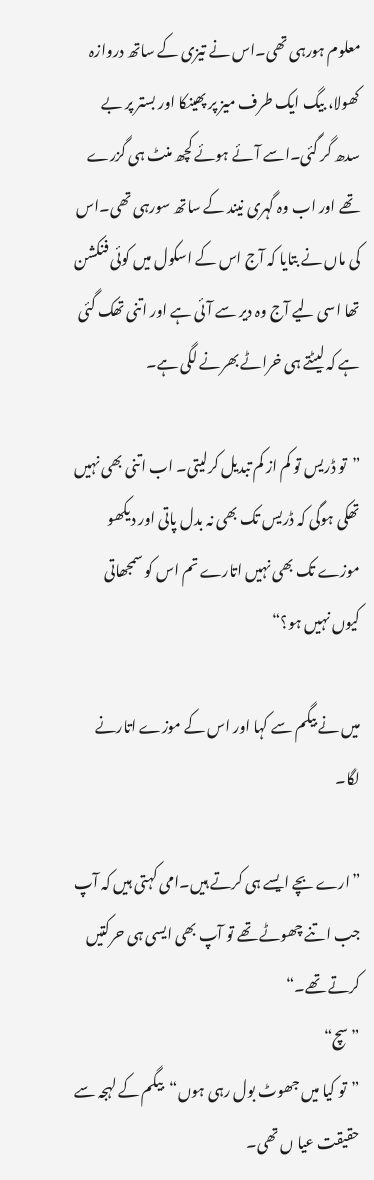معلوم ہورہی تھی۔اس نے تیزی کے ساتھ دروازہ کھولا، بیگ ایک طرف میز پر پھینکا اور بستر پر بے سدھ گر گئی۔اسے آئے ہوئے کچھ منٹ ہی گزرے تھے اور اب وہ گہری نیند کے ساتھ سورہی تھی۔اس کی ماں نے بتایا کہ آج اس کے اسکول میں کوئی فنکشن تھا اسی لیے آج وہ دیر سے آئی ہے اور اتنی تھک گئی ہے کہ لیٹتے ہی خراٹے بھرنے لگی ہے۔

”تو ڈریس تو کم از کم تبدیل کرلیتی۔ اب اتنی بھی نہیں تھکی ہوگی کہ ڈریس تک بھی نہ بدل پاتی اور دیکھو موزے تک بھی نہیں اتارے تم اس کو سمجھاتی کیوں نہیں ہو؟“

میں نے بیگم سے کہا اور اس کے موزے اتارنے لگا۔

”ارے بچے ایسے ہی کرتے ہیں۔امی کہتی ہیں کہ آپ جب اتنے چھوٹے تھے تو آپ بھی ایسی ہی حرکتیں کرتے تھے۔“
”سچ“
”تو کیا میں جھوٹ بول رہی ہوں“بیگم کے لہجہ سے حقیقت عیا ں تھی۔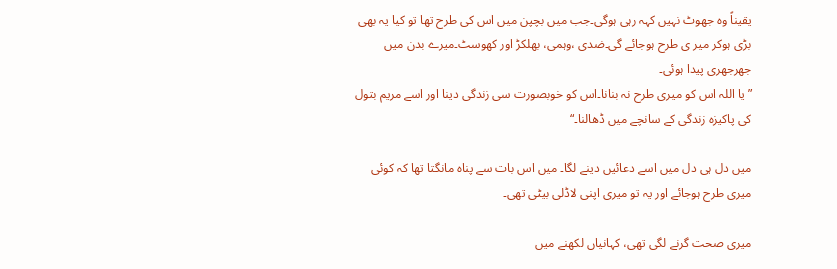یقیناً وہ جھوٹ نہیں کہہ رہی ہوگی۔جب میں بچپن میں اس کی طرح تھا تو کیا یہ بھی بڑی ہوکر میر ی طرح ہوجائے گی۔ضدی ،وہمی، بھلکڑ اور کھوسٹ۔میرے بدن میں جھرجھری پیدا ہوئی۔
” یا اللہ اس کو میری طرح نہ بنانا۔اس کو خوبصورت سی زندگی دینا اور اسے مریم بتول کی پاکیزہ زندگی کے سانچے میں ڈھالنا۔“

میں دل ہی دل میں اسے دعائیں دینے لگا۔ میں اس بات سے پناہ مانگتا تھا کہ کوئی میری طرح ہوجائے اور یہ تو میری اپنی لاڈلی بیٹی تھی۔

میری صحت گرنے لگی تھی، کہانیاں لکھنے میں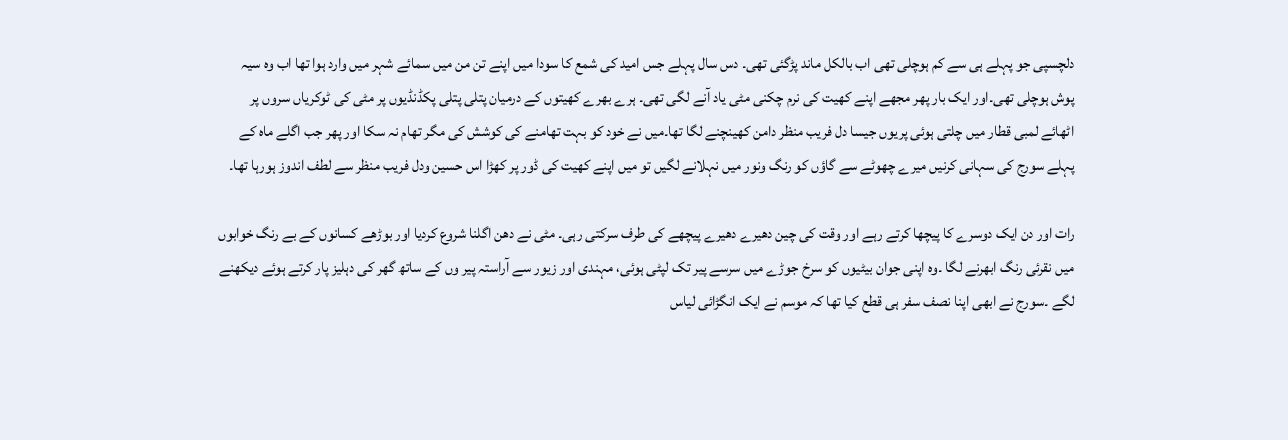دلچسپی جو پہلے ہی سے کم ہوچلی تھی اب بالکل ماند پڑگئی تھی۔ دس سال پہلے جس امید کی شمع کا سودا میں اپنے تن من میں سمائے شہر میں وارد ہوا تھا اب وہ سیہ پوش ہوچلی تھی۔اور ایک بار پھر مجھے اپنے کھیت کی نرم چکنی مٹی یاد آنے لگی تھی۔ ہرے بھرے کھیتوں کے درمیان پتلی پتلی پکڈنڈیوں پر مٹی کی ٹوکریاں سروں پر اٹھائے لمبی قطار میں چلتی ہوئی پریوں جیسا دل فریب منظر دامن کھینچنے لگا تھا۔میں نے خود کو بہت تھامنے کی کوشش کی مگر تھام نہ سکا اور پھر جب اگلے ماہ کے پہلے سورج کی سہانی کرنیں میرے چھوٹے سے گاؤں کو رنگ ونور میں نہلانے لگیں تو میں اپنے کھیت کی ڈور پر کھڑا اس حسین ودل فریب منظر سے لطف اندوز ہورہا تھا۔

رات اور دن ایک دوسرے کا پیچھا کرتے رہے اور وقت کی چین دھیرے دھیرے پیچھے کی طرف سرکتی رہی۔ مٹی نے دھن اگلنا شروع کردیا اور بوڑھے کسانوں کے بے رنگ خوابوں میں نقرئی رنگ ابھرنے لگا ۔وہ اپنی جوان بیٹیوں کو سرخ جوڑے میں سرسے پیر تک لپٹی ہوئی، مہندی اور زیور سے آراستہ پیر وں کے ساتھ گھر کی دہلیز پار کرتے ہوئے دیکھنے لگے ۔سورج نے ابھی اپنا نصف سفر ہی قطع کیا تھا کہ موسم نے ایک انگڑائی لیاس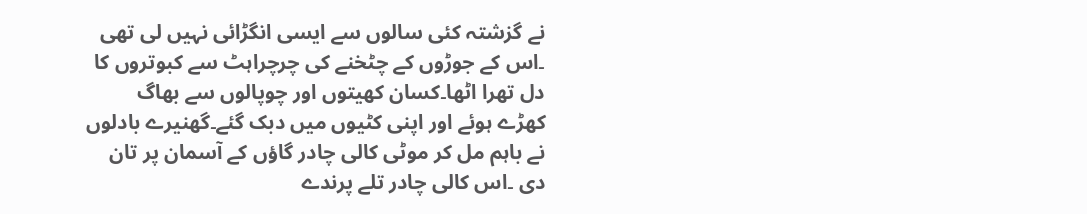نے گزشتہ کئی سالوں سے ایسی انگڑائی نہیں لی تھی ۔اس کے جوڑوں کے چٹخنے کی چرچراہٹ سے کبوتروں کا دل تھرا اٹھا۔کسان کھیتوں اور چوپالوں سے بھاگ کھڑے ہوئے اور اپنی کٹیوں میں دبک گئے۔گھنیرے بادلوں نے باہم مل کر موٹی کالی چادر گاؤں کے آسمان پر تان دی ۔اس کالی چادر تلے پرندے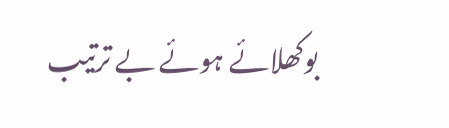بوکھلائے ہوئے بے ترتیب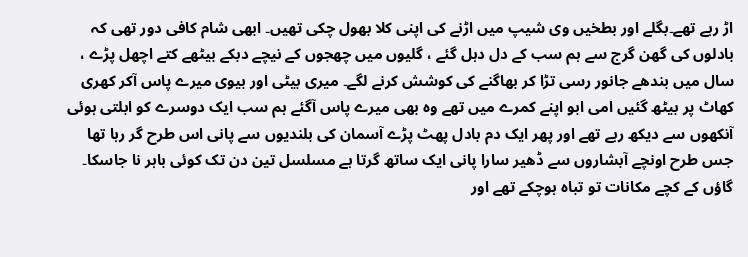اڑ رہے تھے۔بگلے اور بطخیں وی شیپ میں اڑنے کی اپنی کلا بھول چکی تھیں۔ ابھی شام کافی دور تھی کہ بادلوں کی گھن گرج سے ہم سب کے دل دہل گئے ، گلیوں میں چھجوں کے نیچے دبکے بیٹھے کتے اچھل پڑے ، سال میں بندھے جانور رسی تڑا کر بھاگنے کی کوشش کرنے لگے۔ میری بیٹی اور بیوی میرے پاس آکر کھری کھاٹ پر بیٹھ گئیں امی ابو اپنے کمرے میں تھے وہ بھی میرے پاس آگئے ہم سب ایک دوسرے کو ابلتی ہوئی آنکھوں سے دیکھ رہے تھے اور پھر ایک دم بادل پھٹ پڑے آسمان کی بلندیوں سے پانی اس طرح گر رہا تھا جس طرح اونچے آبشاروں سے ڈھیر سارا پانی ایک ساتھ گرتا ہے مسلسل تین دن تک کوئی باہر نا جاسکا۔ گاؤں کے کچے مکانات تو تباہ ہوچکے تھے اور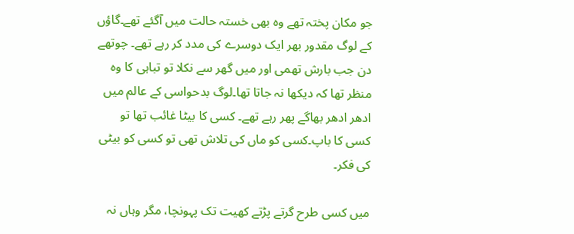جو مکان پختہ تھے وہ بھی خستہ حالت میں آگئے تھے۔گاؤں کے لوگ مقدور بھر ایک دوسرے کی مدد کر رہے تھے۔ چوتھے دن جب بارش تھمی اور میں گھر سے نکلا تو تباہی کا وہ منظر تھا کہ دیکھا نہ جاتا تھا۔لوگ بدحواسی کے عالم میں ادھر ادھر بھاگے پھر رہے تھے۔ کسی کا بیٹا غائب تھا تو کسی کا باپ۔کسی کو ماں کی تلاش تھی تو کسی کو بیٹی کی فکر۔

میں کسی طرح گرتے پڑتے کھیت تک پہونچا، مگر وہاں نہ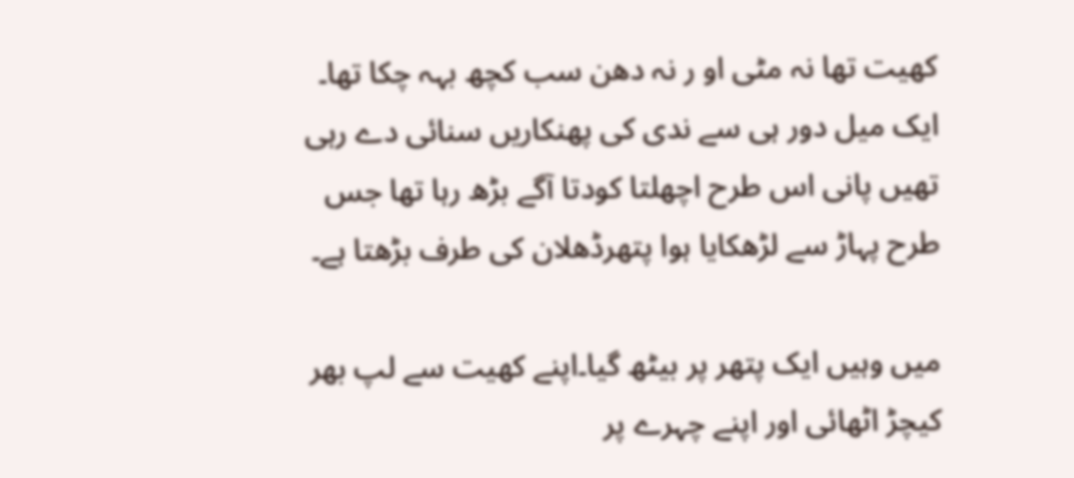کھیت تھا نہ مٹی او ر نہ دھن سب کچھ بہہ چکا تھا۔ ایک میل دور ہی سے ندی کی پھنکاریں سنائی دے رہی تھیں پانی اس طرح اچھلتا کودتا آگے بڑھ رہا تھا جس طرح پہاڑ سے لڑھکایا ہوا پتھرڈھلان کی طرف بڑھتا ہے۔

میں وہیں ایک پتھر پر بیٹھ گیا۔اپنے کھیت سے لپ بھر کیچڑ اٹھائی اور اپنے چہرے پر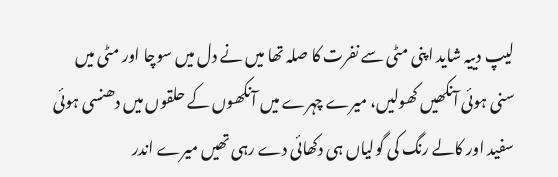لیپ دییہ شاید اپنی مٹی سے نفرت کا صلہ تھا میں نے دل میں سوچا اور مٹی میں سنی ہوئی آنکھیں کھولیں، میرے چہرے میں آنکھوں کے حلقوں میں دھنسی ہوئی سفید اور کالے رنگ کی گولیاں ہی دکھائی دے رہی تھیں میرے اندر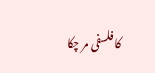کا فلسفی مر چکا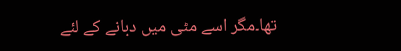تھا۔مگر اسے مٹی میں دبانے کے لئے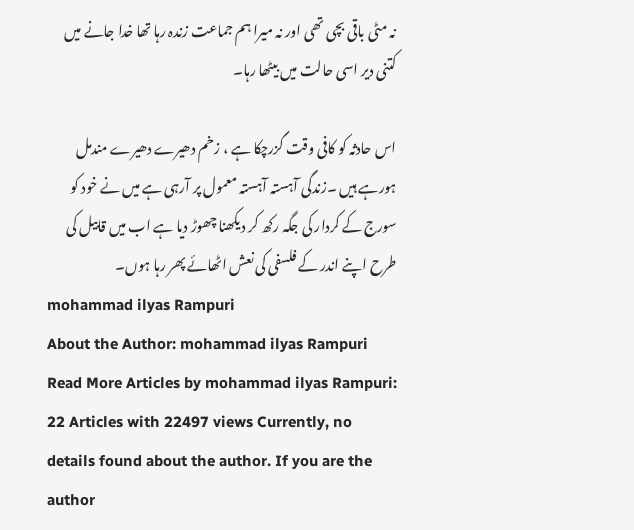نہ مٹی باقی بچی تھی اور نہ میرا ہم جماعت زندہ رہا تھا خدا جانے میں کتنی دیر اسی حالت میں بیٹھا رہا۔

اس حادثہ کو کافی وقت گزرچکا ہے ، زخم دھیرے دھیرے مندمل ہورہے ہیں ۔زندگی آہستہ آہستہ معمول پر آرہی ہے میں نے خود کو سورج کے کردار کی جگہ رکھ کر دیکھنا چھوڑ دیا ہے اب میں قابیل کی طرح اپنے اندر کے فلسفی کی نعش اٹھائے پھر رہا ہوں۔
mohammad ilyas Rampuri
About the Author: mohammad ilyas Rampuri Read More Articles by mohammad ilyas Rampuri: 22 Articles with 22497 views Currently, no details found about the author. If you are the author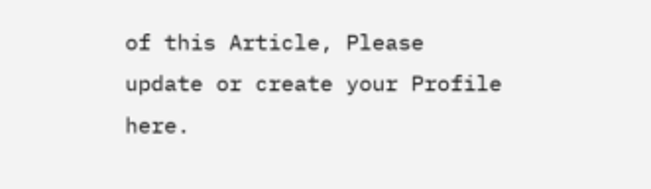of this Article, Please update or create your Profile here.